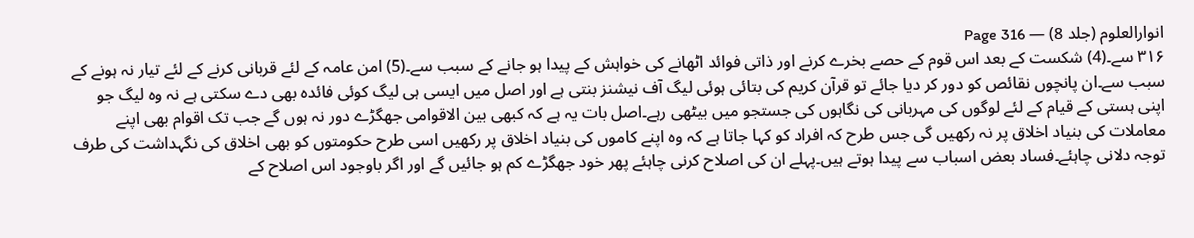انوارالعلوم (جلد 8) — Page 316
۳۱۶ سے۔(4) شکست کے بعد اس قوم کے حصے بخرے کرنے اور ذاتی فوائد اٹھانے کی خواہش کے پیدا ہو جانے کے سبب سے۔(5) امن عامہ کے لئے قربانی کرنے کے لئے تیار نہ ہونے کے سبب سے۔ان پانچوں نقائص کو دور کر دیا جائے تو قرآن کریم کی بتائی ہوئی لیگ آف نیشنز بنتی ہے اور اصل میں ایسی ہی لیگ کوئی فائدہ بھی دے سکتی ہے نہ وہ لیگ جو اپنی ہستی کے قیام کے لئے لوگوں کی مہربانی کی نگاہوں کی جستجو میں بیٹھی رہے۔اصل بات یہ ہے کہ کبھی بین الاقوامی جھگڑے دور نہ ہوں گے جب تک اقوام بھی اپنے معاملات کی بنیاد اخلاق پر نہ رکھیں گی جس طرح کہ افراد کو کہا جاتا ہے کہ وہ اپنے کاموں کی بنیاد اخلاق پر رکھیں اسی طرح حکومتوں کو بھی اخلاق کی نگہداشت کی طرف توجہ دلانی چاہئے۔فساد بعض اسباب سے پیدا ہوتے ہیں۔پہلے ان کی اصلاح کرنی چاہئے پھر خود جھگڑے کم ہو جائیں گے اور اگر باوجود اس اصلاح کے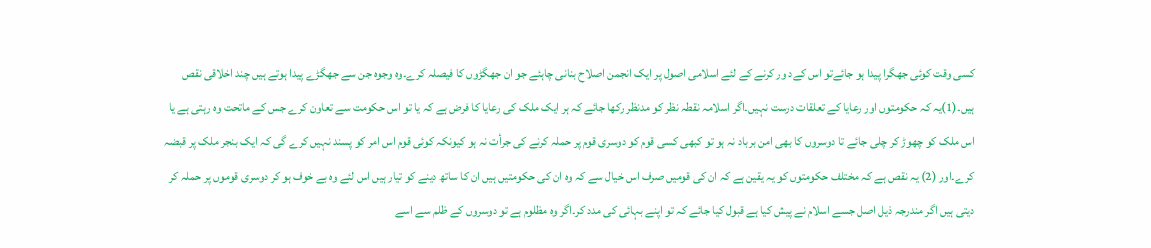کسی وقت کوئی جھگرا پیدا ہو جائےتو اس کےد ور کرنے کے لئے اسلامی اصول پر ایک انجمن اصلاح بنانی چاہئے جو ان جھگڑوں کا فیصلہ کرے۔وہ وجوہ جن سے جھگڑے پیدا ہوتے ہیں چند اخلاقی نقص ہیں۔(1)یہ کہ حکومتوں اور رعایا کے تعلقات درست نہیں۔اگر اسلامہ نقطہ نظر کو مدنظر رکھا جائے کہ ہر ایک ملک کی رعایا کا فرض ہے کہ یا تو اس حکومت سے تعاون کرے جس کے ماتحت وہ رہتی ہے یا اس ملک کو چھوڑ کر چلی جائے تا دوسروں کا بھی امن برباد نہ ہو تو کبھی کسی قوم کو دوسری قوم پر حملہ کرنے کی جرأت نہ ہو کیونکہ کوئی قوم اس امر کو پسند نہیں کرے گی کہ ایک بنجر ملک پر قبضہ کرے۔اور (2) یہ نقص ہے کہ مختلف حکومتوں کو یہ یقین ہے کہ ان کی قومیں صرف اس خیال سے کہ وہ ان کی حکومتیں ہیں ان کا ساتھ دینے کو تیار ہیں اس لئے وہ بے خوف ہو کر دوسری قوموں پر حملہ کر دیتی ہیں اگر مندرجہ ذیل اصل جسے اسلام نے پیش کیا ہے قبول کیا جائے کہ تو اپنے بہائی کی مدد کر۔اگر وہ مظلوم ہے تو دوسروں کے ظلم سے اسے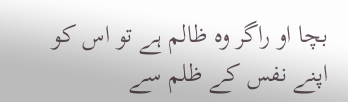بچا او راگر وہ ظالم ہے تو اس کو اپنے نفس کے ظلم سے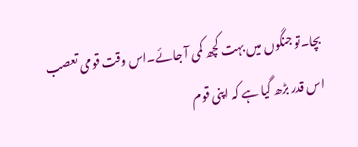بچا۔تو جنگوں میں بہت کچھ کمی آ جائے۔اس وقت قومی تعصب اس قدر بڑھ گیا ہے کہ اپنی قوم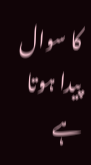کا سوال پیدا ہوتا ہے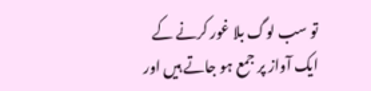تو سب لوگ بلا غور کرنے کے ایک آواز پر جمع ہو جاتے ہیں اور